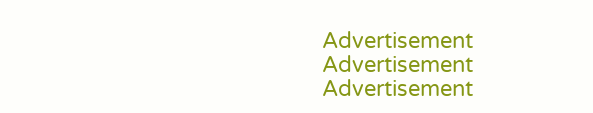Advertisement
Advertisement
Advertisement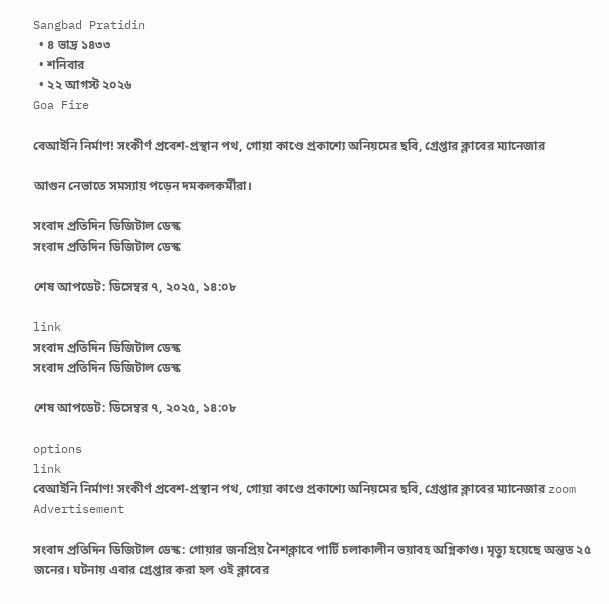Sangbad Pratidin
  • ৪ ভাদ্র ১৪৩৩
  • শনিবার
  • ২২ আগস্ট ২০২৬
Goa Fire

বেআইনি নির্মাণ! সংকীর্ণ প্রবেশ-প্রস্থান পথ, গোয়া কাণ্ডে প্রকাশ্যে অনিয়মের ছবি, গ্রেপ্তার ক্লাবের ম্যানেজার

আগুন নেভাতে সমস্যায় পড়েন দমকলকর্মীরা।

সংবাদ প্রতিদিন ডিজিটাল ডেস্ক
সংবাদ প্রতিদিন ডিজিটাল ডেস্ক

শেষ আপডেট: ডিসেম্বর ৭, ২০২৫, ১৪:০৮

link
সংবাদ প্রতিদিন ডিজিটাল ডেস্ক
সংবাদ প্রতিদিন ডিজিটাল ডেস্ক

শেষ আপডেট: ডিসেম্বর ৭, ২০২৫, ১৪:০৮

options
link
বেআইনি নির্মাণ! সংকীর্ণ প্রবেশ-প্রস্থান পথ, গোয়া কাণ্ডে প্রকাশ্যে অনিয়মের ছবি, গ্রেপ্তার ক্লাবের ম্যানেজার zoom
Advertisement

সংবাদ প্রতিদিন ডিজিটাল ডেস্ক: গোয়ার জনপ্রিয় নৈশক্লাবে পার্টি চলাকালীন ভয়াবহ অগ্নিকাণ্ড। মৃত্যু হয়েছে অন্তত ২৫ জনের। ঘটনায় এবার গ্রেপ্তার করা হল ওই ক্লাবের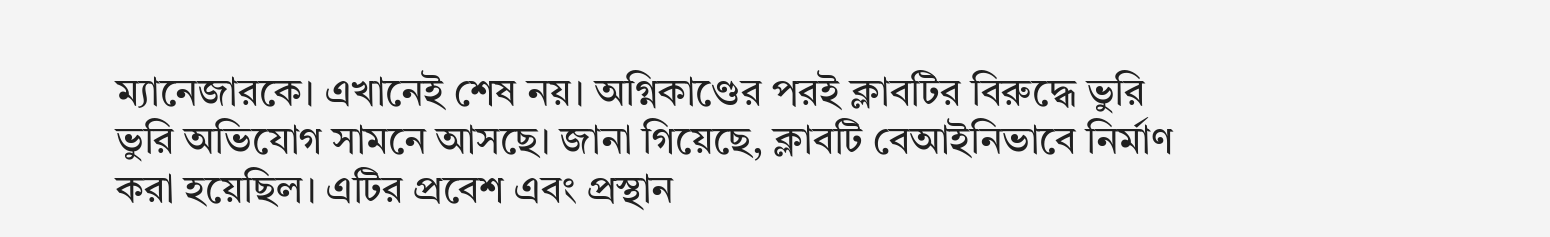ম্যানেজারকে। এখানেই শেষ নয়। অগ্নিকাণ্ডের পরই ক্লাবটির বিরুদ্ধে ভুরি ভুরি অভিযোগ সামনে আসছে। জানা গিয়েছে, ক্লাবটি বেআইনিভাবে নির্মাণ করা হয়েছিল। এটির প্রবেশ এবং প্রস্থান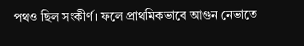পথও ছিল সংকীর্ণ। ফলে প্রাথমিকভাবে আগুন নেভাতে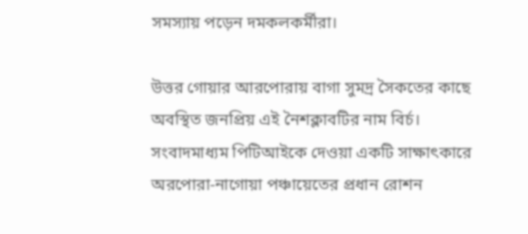সমস্যায় পড়েন দমকলকর্মীরা।

উত্তর গোয়ার আরপোরায় বাগা সুমদ্র সৈকতের কাছে অবস্থিত জনপ্রিয় এই নৈশক্লাবটির নাম বির্চ। সংবাদমাধ্যম পিটিআইকে দেওয়া একটি সাক্ষাৎকারে অরপোরা-নাগোয়া পঞ্চায়েতের প্রধান রোশন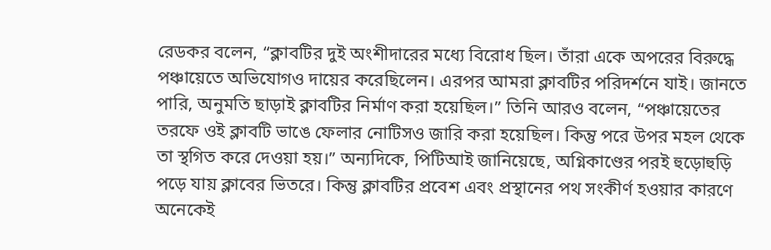রেডকর বলেন, “ক্লাবটির দুই অংশীদারের মধ্যে বিরোধ ছিল। তাঁরা একে অপরের বিরুদ্ধে পঞ্চায়েতে অভিযোগও দায়ের করেছিলেন। এরপর আমরা ক্লাবটির পরিদর্শনে যাই। জানতে পারি, অনুমতি ছাড়াই ক্লাবটির নির্মাণ করা হয়েছিল।” তিনি আরও বলেন, “পঞ্চায়েতের তরফে ওই ক্লাবটি ভাঙে ফেলার নোটিসও জারি করা হয়েছিল। কিন্তু পরে উপর মহল থেকে তা স্থগিত করে দেওয়া হয়।” অন্যদিকে, পিটিআই জানিয়েছে, অগ্নিকাণ্ডের পরই হুড়োহুড়ি পড়ে যায় ক্লাবের ভিতরে। কিন্তু ক্লাবটির প্রবেশ এবং প্রস্থানের পথ সংকীর্ণ হওয়ার কারণে অনেকেই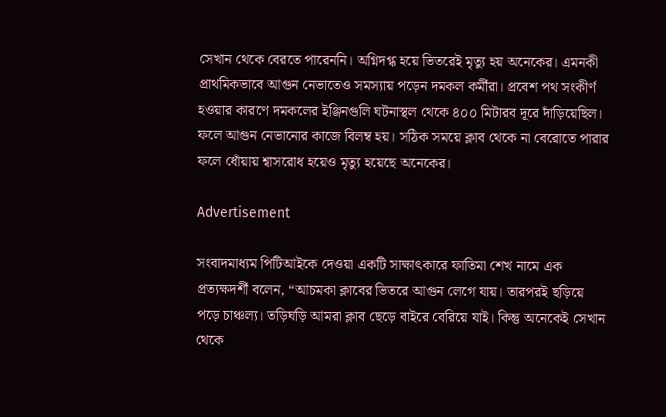সেখান থেকে বেরতে পারেননি। অগ্নিদগ্ধ হয়ে ভিতরেই মৃত্যু হয় অনেকের। এমনকী প্রাথমিকভাবে আগুন নেভাতেও সমস্যায় পড়েন দমকল কর্মীরা। প্রবেশ পথ সংকীর্ণ হওয়ার কারণে দমকলের ইঞ্জিনগুলি ঘটনাস্থল থেকে ৪০০ মিটারব দূরে দাঁড়িয়েছিল। ফলে আগুন নেভানোর কাজে বিলম্ব হয়। সঠিক সময়ে ক্লাব থেকে না বেরোতে পারার ফলে ধোঁয়ায় শ্বাসরোধ হয়েও মৃত্যু হয়েছে অনেকের।

Advertisement

সংবাদমাধ্যম পিটিআইকে দেওয়া একটি সাক্ষাৎকারে ফাতিমা শেখ নামে এক প্রত্যক্ষদর্শী বলেন, “আচমকা ক্লাবের ভিতরে আগুন লেগে যায়। তারপরই ছড়িয়ে পড়ে চাঞ্চল্য। তড়িঘড়ি আমরা ক্লাব ছেড়ে বাইরে বেরিয়ে যাই। কিন্তু অনেকেই সেখান থেকে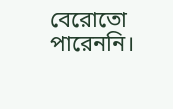বেরোতো পারেননি।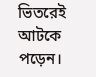ভিতরেই আটকে পড়েন।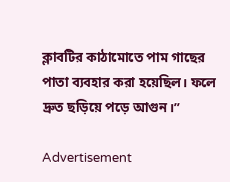ক্লাবটির কাঠামোতে পাম গাছের পাতা ব্যবহার করা হয়েছিল। ফলে দ্রুত ছড়িয়ে পড়ে আগুন।”

Advertisement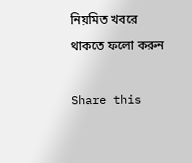নিয়মিত খবরে থাকতে ফলো করুন

Share this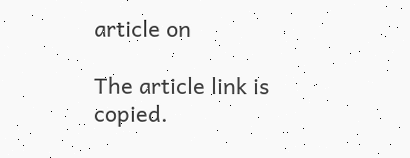article on

The article link is copied.